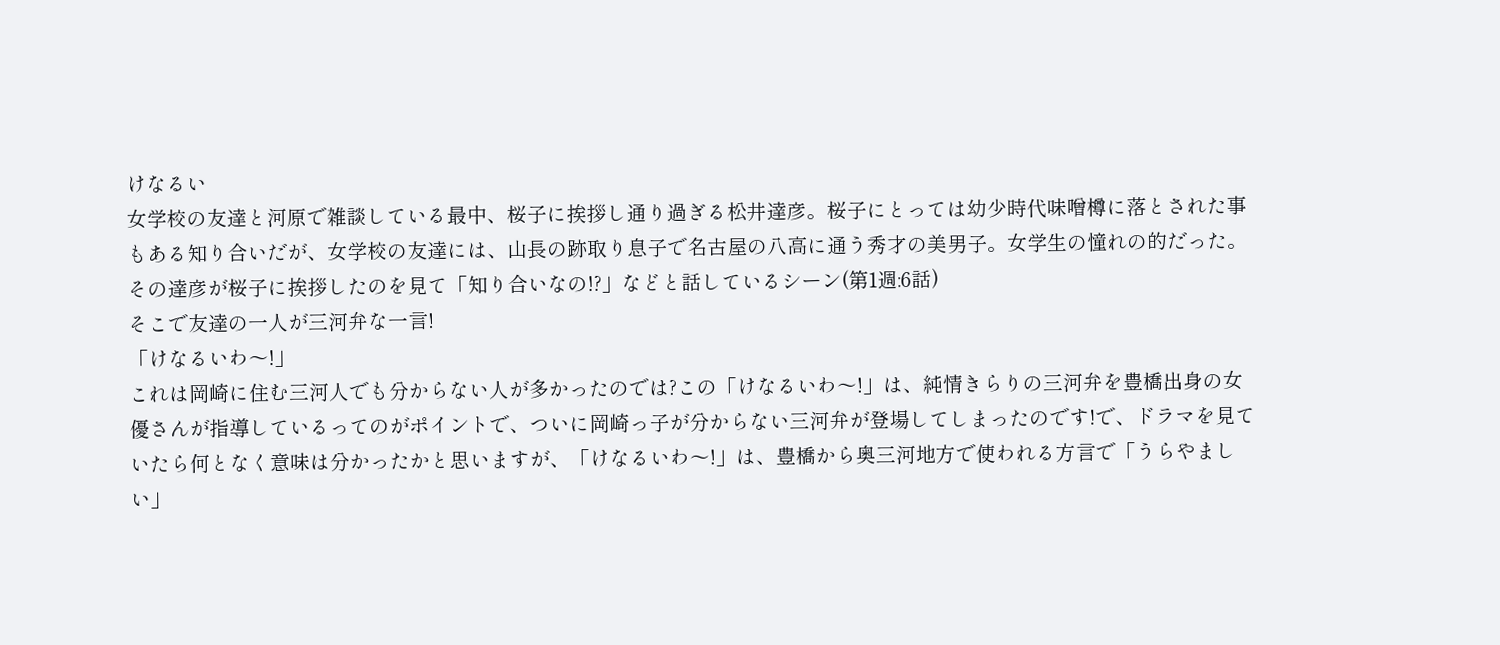けなるい
女学校の友達と河原で雑談している最中、桜子に挨拶し通り過ぎる松井達彦。桜子にとっては幼少時代味噌樽に落とされた事もある知り合いだが、女学校の友達には、山長の跡取り息子で名古屋の八高に通う秀才の美男子。女学生の憧れの的だった。その達彦が桜子に挨拶したのを見て「知り合いなの!?」などと話しているシーン(第1週:6話)
そこで友達の一人が三河弁な一言!
「けなるいわ〜!」
これは岡崎に住む三河人でも分からない人が多かったのでは?この「けなるいわ〜!」は、純情きらりの三河弁を豊橋出身の女優さんが指導しているってのがポイントで、ついに岡崎っ子が分からない三河弁が登場してしまったのです!で、ドラマを見ていたら何となく意味は分かったかと思いますが、「けなるいわ〜!」は、豊橋から奥三河地方で使われる方言で「うらやましい」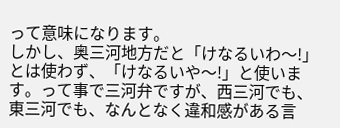って意味になります。
しかし、奥三河地方だと「けなるいわ〜!」とは使わず、「けなるいや〜!」と使います。って事で三河弁ですが、西三河でも、東三河でも、なんとなく違和感がある言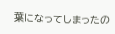葉になってしまったの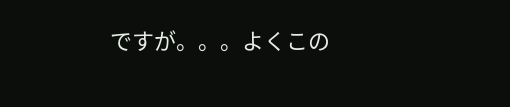ですが。。。よくこの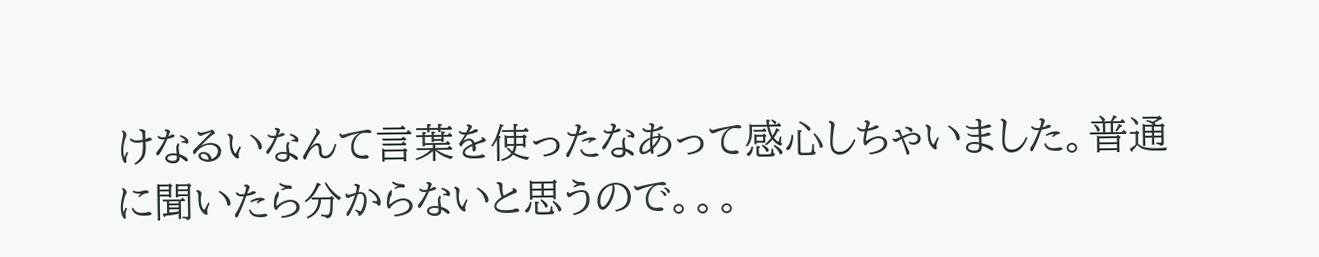けなるいなんて言葉を使ったなあって感心しちゃいました。普通に聞いたら分からないと思うので。。。